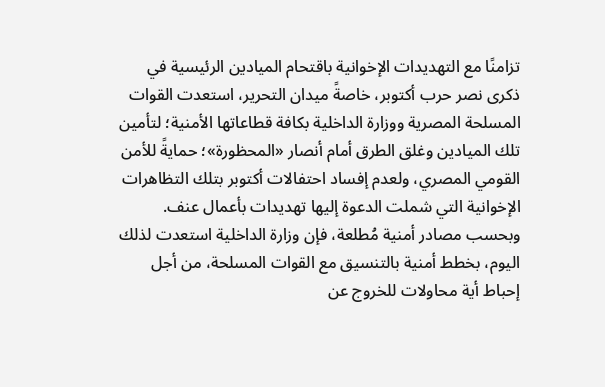تزامنًا مع التهديدات الإخوانية باقتحام الميادين الرئيسية في ذكرى نصر حرب أكتوبر، خاصةً ميدان التحرير، استعدت القوات المسلحة المصرية ووزارة الداخلية بكافة قطاعاتها الأمنية؛ لتأمين تلك الميادين وغلق الطرق أمام أنصار «المحظورة»؛ حمايةً للأمن القومي المصري، ولعدم إفساد احتفالات أكتوبر بتلك التظاهرات الإخوانية التي شملت الدعوة إليها تهديدات بأعمال عنف.
وبحسب مصادر أمنية مُطلعة، فإن وزارة الداخلية استعدت لذلك اليوم، بخطط أمنية بالتنسيق مع القوات المسلحة، من أجل إحباط أية محاولات للخروج عن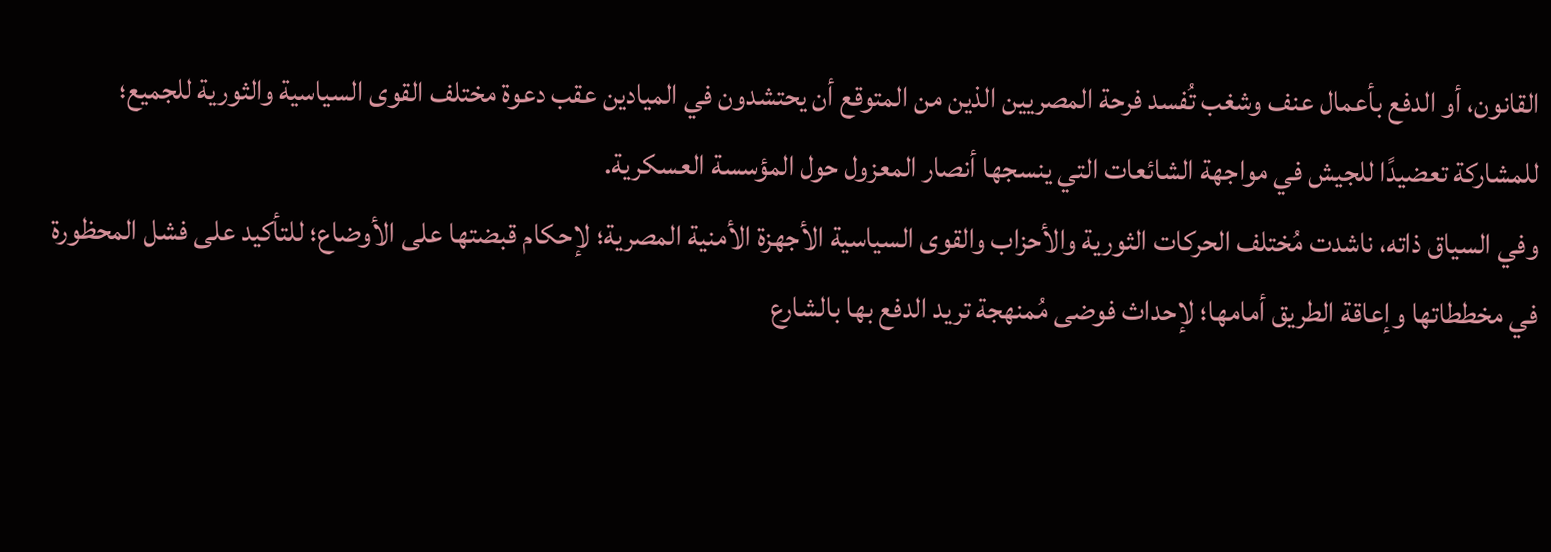القانون، أو الدفع بأعمال عنف وشغب تُفسد فرحة المصريين الذين من المتوقع أن يحتشدون في الميادين عقب دعوة مختلف القوى السياسية والثورية للجميع؛ للمشاركة تعضيدًا للجيش في مواجهة الشائعات التي ينسجها أنصار المعزول حول المؤسسة العسكرية.
وفي السياق ذاته، ناشدت مُختلف الحركات الثورية والأحزاب والقوى السياسية الأجهزة الأمنية المصرية؛ لإحكام قبضتها على الأوضاع؛ للتأكيد على فشل المحظورة في مخططاتها وإعاقة الطريق أمامها؛ لإحداث فوضى مُمنهجة تريد الدفع بها بالشارع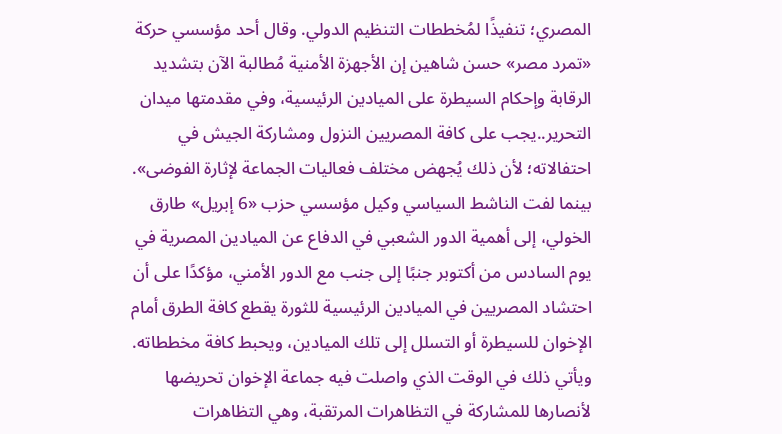المصري؛ تنفيذًا لمُخططات التنظيم الدولي. وقال أحد مؤسسي حركة «تمرد مصر» حسن شاهين إن الأجهزة الأمنية مُطالبة الآن بتشديد الرقابة وإحكام السيطرة على الميادين الرئيسية، وفي مقدمتها ميدان التحرير..يجب على كافة المصريين النزول ومشاركة الجيش في احتفالاته؛ لأن ذلك يُجهض مختلف فعاليات الجماعة لإثارة الفوضى».
بينما لفت الناشط السياسي وكيل مؤسسي حزب «6 إبريل» طارق الخولي، إلى أهمية الدور الشعبي في الدفاع عن الميادين المصرية في يوم السادس من أكتوبر جنبًا إلى جنب مع الدور الأمني، مؤكدًا على أن احتشاد المصريين في الميادين الرئيسية للثورة يقطع كافة الطرق أمام الإخوان للسيطرة أو التسلل إلى تلك الميادين، ويحبط كافة مخططاته.
ويأتي ذلك في الوقت الذي واصلت فيه جماعة الإخوان تحريضها لأنصارها للمشاركة في التظاهرات المرتقبة، وهي التظاهرات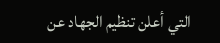التي أعلن تنظيم الجهاد عن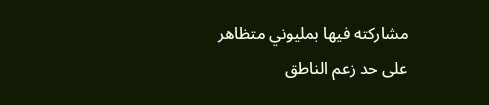مشاركته فيها بمليوني متظاهر على حد زعم الناطق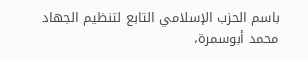باسم الحزب الإسلامي التابع لتنظيم الجهاد محمد أبوسمرة،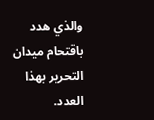والذي هدد باقتحام ميدان التحرير بهذا العدد.